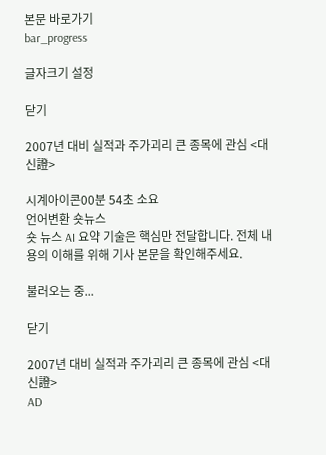본문 바로가기
bar_progress

글자크기 설정

닫기

2007년 대비 실적과 주가괴리 큰 종목에 관심 <대신證>

시계아이콘00분 54초 소요
언어변환 숏뉴스
숏 뉴스 AI 요약 기술은 핵심만 전달합니다. 전체 내용의 이해를 위해 기사 본문을 확인해주세요.

불러오는 중...

닫기

2007년 대비 실적과 주가괴리 큰 종목에 관심 <대신證>
AD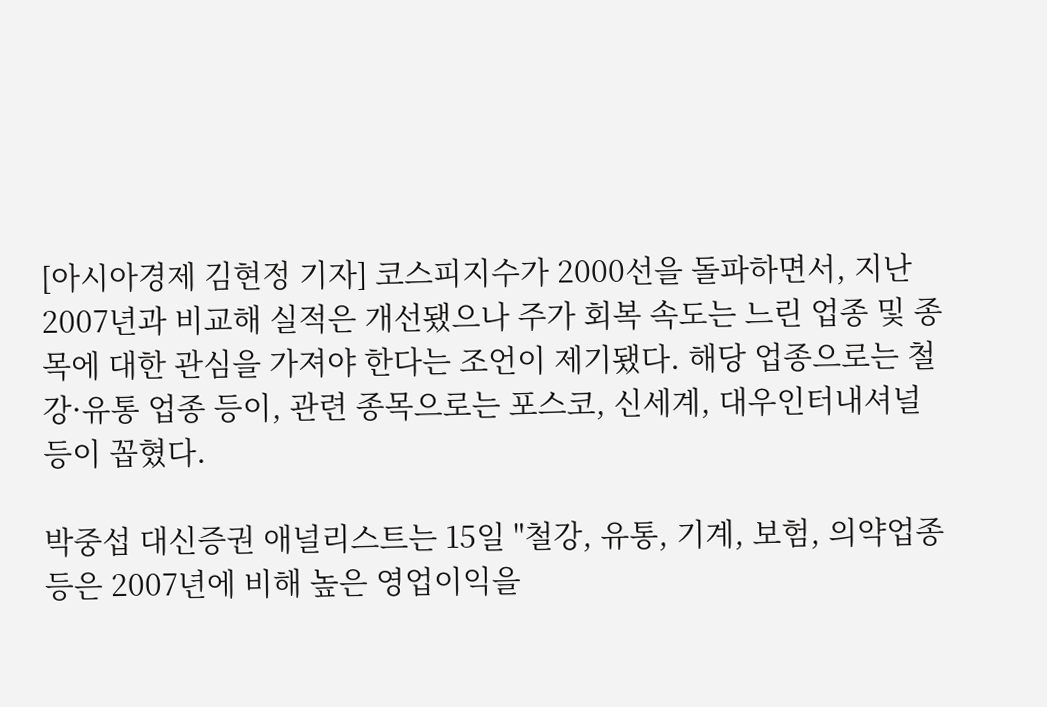[아시아경제 김현정 기자] 코스피지수가 2000선을 돌파하면서, 지난 2007년과 비교해 실적은 개선됐으나 주가 회복 속도는 느린 업종 및 종목에 대한 관심을 가져야 한다는 조언이 제기됐다. 해당 업종으로는 철강·유통 업종 등이, 관련 종목으로는 포스코, 신세계, 대우인터내셔널 등이 꼽혔다.

박중섭 대신증권 애널리스트는 15일 "철강, 유통, 기계, 보험, 의약업종 등은 2007년에 비해 높은 영업이익을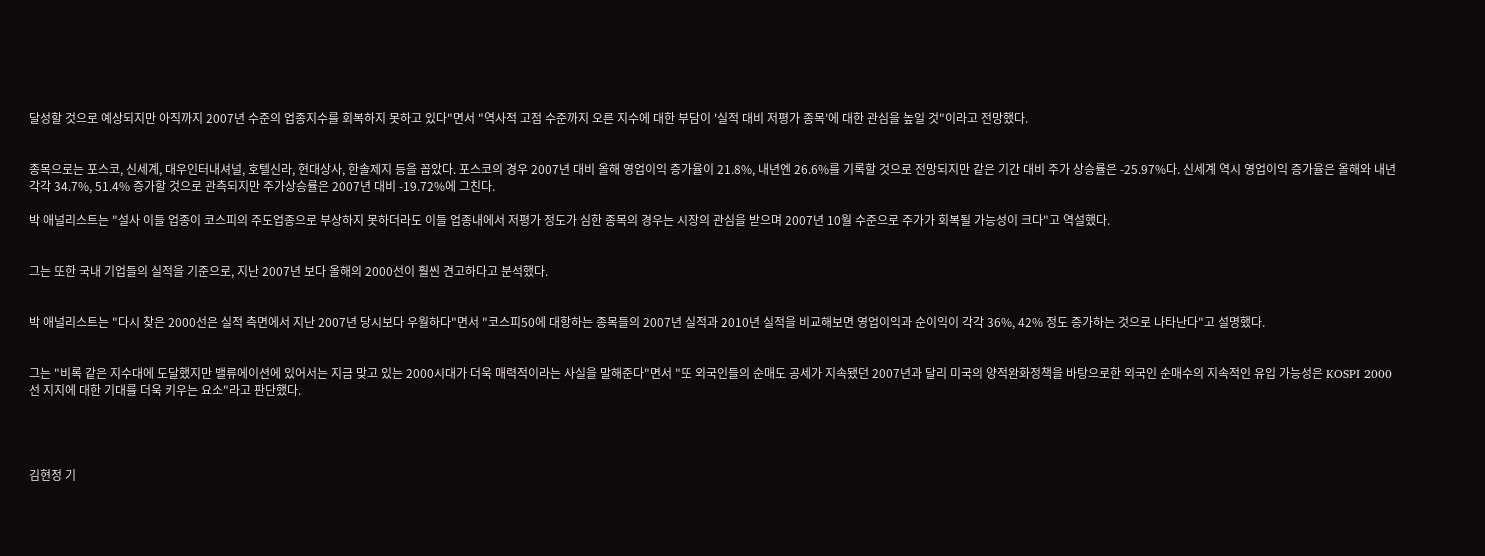달성할 것으로 예상되지만 아직까지 2007년 수준의 업종지수를 회복하지 못하고 있다"면서 "역사적 고점 수준까지 오른 지수에 대한 부담이 '실적 대비 저평가 종목'에 대한 관심을 높일 것"이라고 전망했다.


종목으로는 포스코, 신세계, 대우인터내셔널, 호텔신라, 현대상사, 한솔제지 등을 꼽았다. 포스코의 경우 2007년 대비 올해 영업이익 증가율이 21.8%, 내년엔 26.6%를 기록할 것으로 전망되지만 같은 기간 대비 주가 상승률은 -25.97%다. 신세계 역시 영업이익 증가율은 올해와 내년 각각 34.7%, 51.4% 증가할 것으로 관측되지만 주가상승률은 2007년 대비 -19.72%에 그친다.

박 애널리스트는 "설사 이들 업종이 코스피의 주도업종으로 부상하지 못하더라도 이들 업종내에서 저평가 정도가 심한 종목의 경우는 시장의 관심을 받으며 2007년 10월 수준으로 주가가 회복될 가능성이 크다"고 역설했다.


그는 또한 국내 기업들의 실적을 기준으로, 지난 2007년 보다 올해의 2000선이 훨씬 견고하다고 분석했다.


박 애널리스트는 "다시 찾은 2000선은 실적 측면에서 지난 2007년 당시보다 우월하다"면서 "코스피50에 대항하는 종목들의 2007년 실적과 2010년 실적을 비교해보면 영업이익과 순이익이 각각 36%, 42% 정도 증가하는 것으로 나타난다"고 설명했다.


그는 "비록 같은 지수대에 도달했지만 밸류에이션에 있어서는 지금 맞고 있는 2000시대가 더욱 매력적이라는 사실을 말해준다"면서 "또 외국인들의 순매도 공세가 지속됐던 2007년과 달리 미국의 양적완화정책을 바탕으로한 외국인 순매수의 지속적인 유입 가능성은 KOSPI 2000선 지지에 대한 기대를 더욱 키우는 요소"라고 판단했다.




김현정 기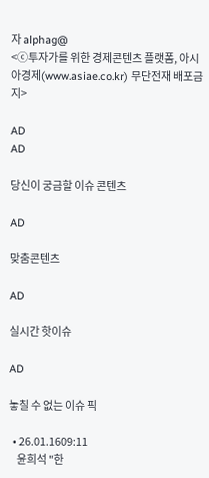자 alphag@
<ⓒ투자가를 위한 경제콘텐츠 플랫폼, 아시아경제(www.asiae.co.kr) 무단전재 배포금지>

AD
AD

당신이 궁금할 이슈 콘텐츠

AD

맞춤콘텐츠

AD

실시간 핫이슈

AD

놓칠 수 없는 이슈 픽

  • 26.01.1609:11
    윤희석 "한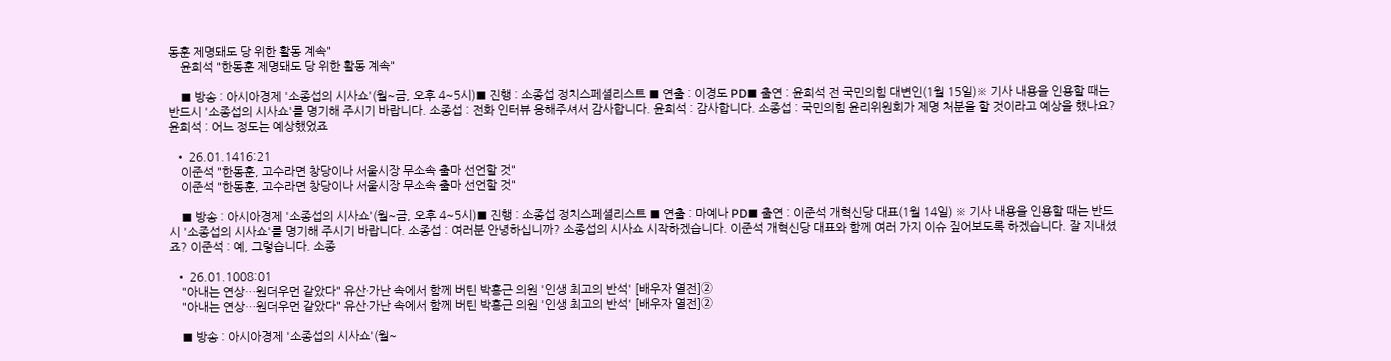동훈 제명돼도 당 위한 활동 계속"
    윤희석 "한동훈 제명돼도 당 위한 활동 계속"

    ■ 방송 : 아시아경제 '소종섭의 시사쇼'(월~금, 오후 4~5시)■ 진행 : 소종섭 정치스페셜리스트 ■ 연출 : 이경도 PD■ 출연 : 윤희석 전 국민의힘 대변인(1월 15일)※ 기사 내용을 인용할 때는 반드시 '소종섭의 시사쇼'를 명기해 주시기 바랍니다. 소종섭 : 전화 인터뷰 응해주셔서 감사합니다. 윤희석 : 감사합니다. 소종섭 : 국민의힘 윤리위원회가 제명 처분을 할 것이라고 예상을 했나요? 윤희석 : 어느 정도는 예상했었죠

  • 26.01.1416:21
    이준석 "한동훈, 고수라면 창당이나 서울시장 무소속 출마 선언할 것"
    이준석 "한동훈, 고수라면 창당이나 서울시장 무소속 출마 선언할 것"

    ■ 방송 : 아시아경제 '소종섭의 시사쇼'(월~금, 오후 4~5시)■ 진행 : 소종섭 정치스페셜리스트 ■ 연출 : 마예나 PD■ 출연 : 이준석 개혁신당 대표(1월 14일) ※ 기사 내용을 인용할 때는 반드시 '소종섭의 시사쇼'를 명기해 주시기 바랍니다. 소종섭 : 여러분 안녕하십니까? 소종섭의 시사쇼 시작하겠습니다. 이준석 개혁신당 대표와 함께 여러 가지 이슈 짚어보도록 하겠습니다. 잘 지내셨죠? 이준석 : 예, 그렇습니다. 소종

  • 26.01.1008:01
    "아내는 연상…원더우먼 같았다" 유산·가난 속에서 함께 버틴 박홍근 의원 '인생 최고의 반석' [배우자 열전]②
    "아내는 연상…원더우먼 같았다" 유산·가난 속에서 함께 버틴 박홍근 의원 '인생 최고의 반석' [배우자 열전]②

    ■ 방송 : 아시아경제 '소종섭의 시사쇼'(월~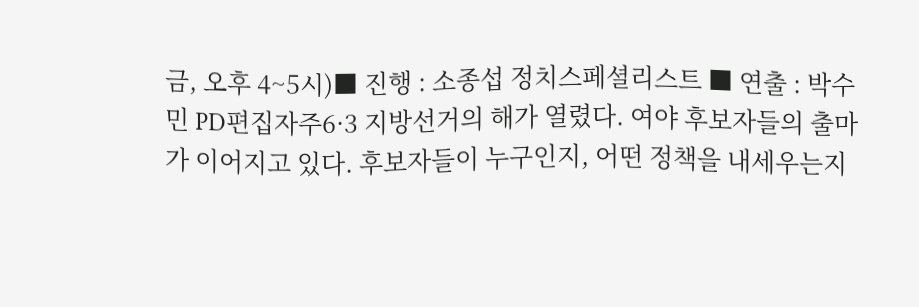금, 오후 4~5시)■ 진행 : 소종섭 정치스페셜리스트 ■ 연출 : 박수민 PD편집자주6·3 지방선거의 해가 열렸다. 여야 후보자들의 출마가 이어지고 있다. 후보자들이 누구인지, 어떤 정책을 내세우는지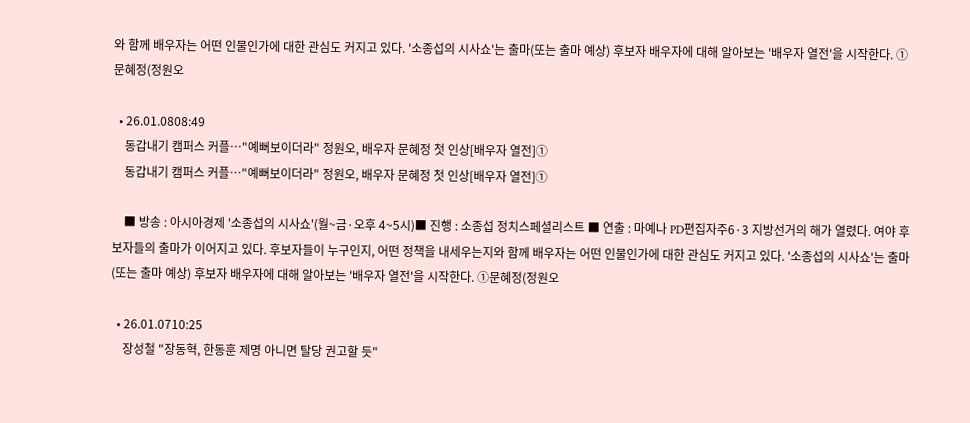와 함께 배우자는 어떤 인물인가에 대한 관심도 커지고 있다. '소종섭의 시사쇼'는 출마(또는 출마 예상) 후보자 배우자에 대해 알아보는 '배우자 열전'을 시작한다. ①문혜정(정원오

  • 26.01.0808:49
    동갑내기 캠퍼스 커플…"예뻐보이더라" 정원오, 배우자 문혜정 첫 인상[배우자 열전]①
    동갑내기 캠퍼스 커플…"예뻐보이더라" 정원오, 배우자 문혜정 첫 인상[배우자 열전]①

    ■ 방송 : 아시아경제 '소종섭의 시사쇼'(월~금·오후 4~5시)■ 진행 : 소종섭 정치스페셜리스트 ■ 연출 : 마예나 PD편집자주6·3 지방선거의 해가 열렸다. 여야 후보자들의 출마가 이어지고 있다. 후보자들이 누구인지, 어떤 정책을 내세우는지와 함께 배우자는 어떤 인물인가에 대한 관심도 커지고 있다. '소종섭의 시사쇼'는 출마(또는 출마 예상) 후보자 배우자에 대해 알아보는 '배우자 열전'을 시작한다. ①문혜정(정원오

  • 26.01.0710:25
    장성철 "장동혁, 한동훈 제명 아니면 탈당 권고할 듯"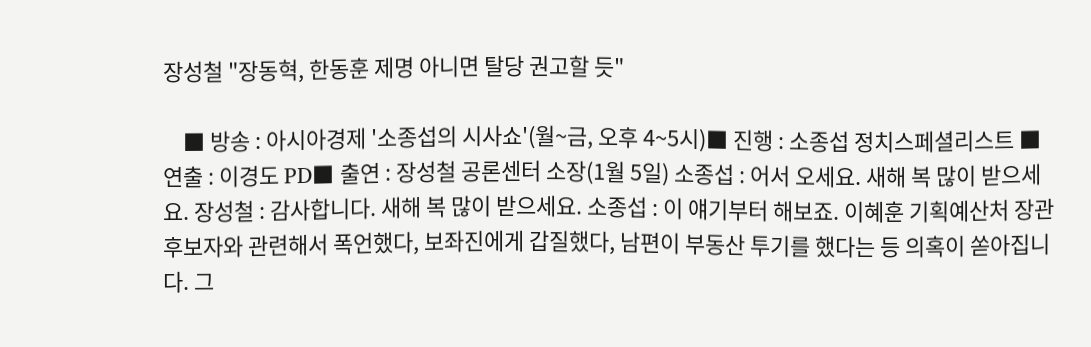장성철 "장동혁, 한동훈 제명 아니면 탈당 권고할 듯"

    ■ 방송 : 아시아경제 '소종섭의 시사쇼'(월~금, 오후 4~5시)■ 진행 : 소종섭 정치스페셜리스트 ■ 연출 : 이경도 PD■ 출연 : 장성철 공론센터 소장(1월 5일) 소종섭 : 어서 오세요. 새해 복 많이 받으세요. 장성철 : 감사합니다. 새해 복 많이 받으세요. 소종섭 : 이 얘기부터 해보죠. 이혜훈 기획예산처 장관 후보자와 관련해서 폭언했다, 보좌진에게 갑질했다, 남편이 부동산 투기를 했다는 등 의혹이 쏟아집니다. 그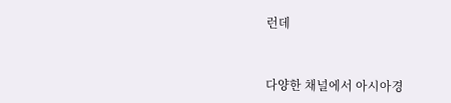런데


다양한 채널에서 아시아경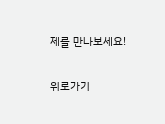제를 만나보세요!

위로가기